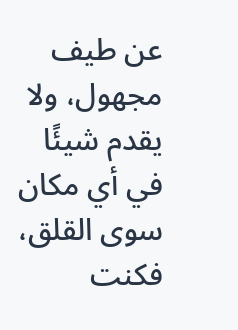عن طيف مجهول، ولا يقدم شيئًا في أي مكان سوى القلق، فكنت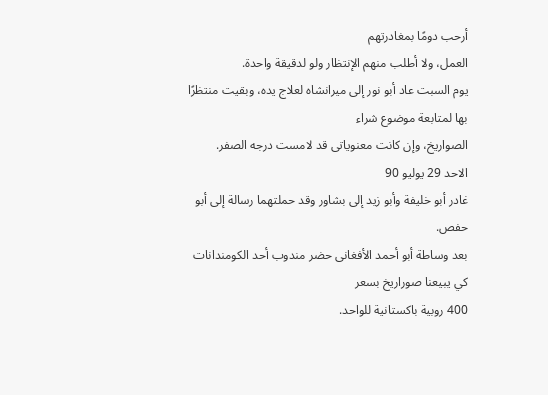أرحب دومًا بمغادرتهم
العمل، ولا أطلب منهم الإنتظار ولو لدقيقة واحدة.
يوم السبت عاد أبو نور إلى ميرانشاه لعلاج يده، وبقيت منتظرًا بها لمتابعة موضوع شراء
الصواريخ، وإن كانت معنوياتى قد لامست درجه الصفر.
الاحد 29 يوليو 90
غادر أبو خليفة وأبو زيد إلى بشاور وقد حملتهما رسالة إلى أبو حفص.
بعد وساطة أبو أحمد الأفغانى حضر مندوب أحد الكومندانات كي يبيعنا صوراريخ بسعر
400 روبية باكستانية للواحد.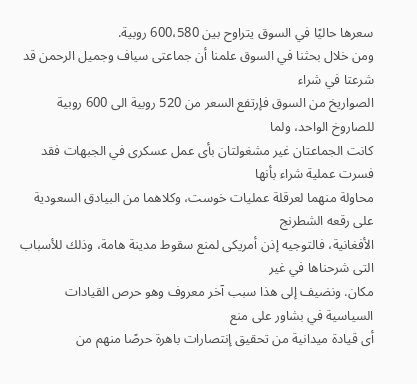سعرها حاليًا في السوق يتراوح بين 600،580 روبية.
ومن خلال بحثنا في السوق علمنا أن جماعتى سياف وجميل الرحمن قد شرعتا في شراء
الصواريخ من السوق فإرتفع السعر من 520 روبية الى 600 روبية للصاروخ الواحد، ولما
كانت الجماعتان غير مشغولتان بأى عمل عسكرى في الجبهات فقد فسرت عملية شراء بأنها
محاولة منهما لعرقلة عمليات خوست، وكلاهما من البيادق السعودية على رقعه الشطرنج
الأفغانية، فالتوجيه إذن أمريكى لمنع سقوط مدينة هامة، وذلك للأسباب التى شرحناها في غير
مكان. ونضيف إلى هذا سبب آخر معروف وهو حرص القيادات السياسية في بشاور على منع
أى قيادة ميدانية من تحقيق إنتصارات باهرة حرصًا منهم من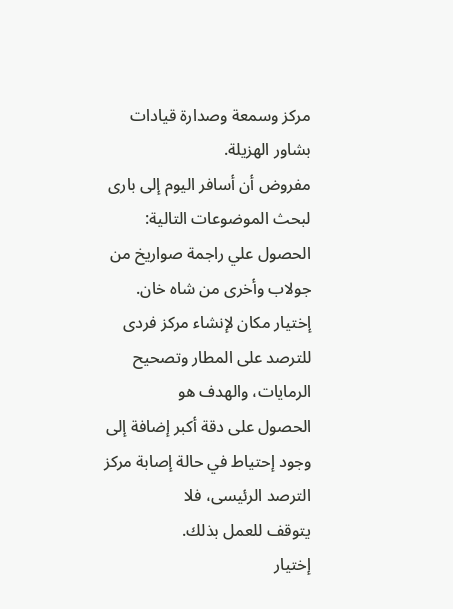مركز وسمعة وصدارة قيادات
بشاور الهزيلة.
مفروض أن أسافر اليوم إلى بارى لبحث الموضوعات التالية:
الحصول علي راجمة صواريخ من جولاب وأخرى من شاه خان.
إختيار مكان لإنشاء مركز فردى للترصد على المطار وتصحيح الرمايات، والهدف هو
الحصول على دقة أكبر إضافة إلى وجود إحتياط في حالة إصابة مركز الترصد الرئيسى، فلا
يتوقف للعمل بذلك.
إختيار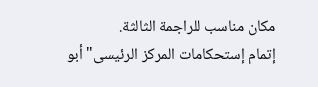مكان مناسب للراجمة الثالثة.
إتمام إستحكامات المركز الرئيسى"أبو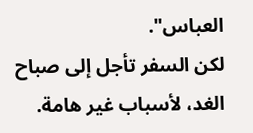العباس".
لكن السفر تأجل إلى صباح الغد، لأسباب غير هامة.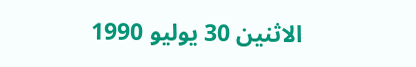الاثنين 30 يوليو 1990